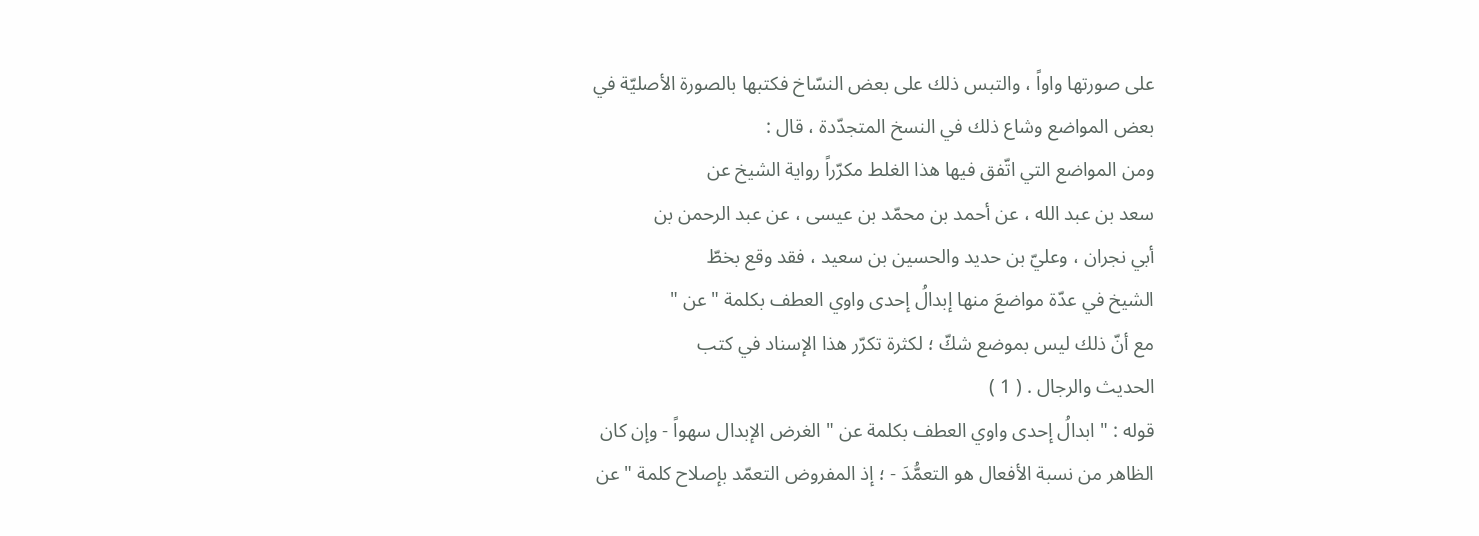على صورتها واواً ، والتبس ذلك على بعض النسّاخ فكتبها بالصورة الأصليّة في
بعض المواضع وشاع ذلك في النسخ المتجدّدة ، قال :
ومن المواضع التي اتّفق فيها هذا الغلط مكرّراً رواية الشيخ عن
سعد بن عبد الله ، عن أحمد بن محمّد بن عيسى ، عن عبد الرحمن بن
أبي نجران ، وعليّ بن حديد والحسين بن سعيد ، فقد وقع بخطّ
الشيخ في عدّة مواضعَ منها إبدالُ إحدى واوي العطف بكلمة " عن "
مع أنّ ذلك ليس بموضع شكّ ؛ لكثرة تكرّر هذا الإسناد في كتب
الحديث والرجال . ( 1 )
قوله : " ابدالُ إحدى واوي العطف بكلمة عن " الغرض الإبدال سهواً - وإن كان
الظاهر من نسبة الأفعال هو التعمُّدَ - ؛ إذ المفروض التعمّد بإصلاح كلمة " عن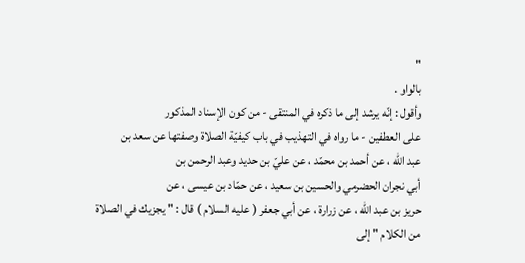"
بالواو .
وأقول : إنّه يرشد إلى ما ذكره في المنتقى - من كون الإسناد المذكور
على العطفين - ما رواه في التهذيب في باب كيفيّة الصلاة وصفتها عن سعد بن
عبد الله ، عن أحمد بن محمّد ، عن عليّ بن حديد وعبد الرحمن بن
أبي نجران الحضرمي والحسين بن سعيد ، عن حمّاد بن عيسى ، عن
حريز بن عبد الله ، عن زرارة ، عن أبي جعفر ( عليه السلام ) قال : " يجزيك في الصلاة
من الكلام " إلى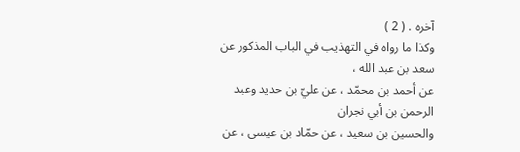آخره . ( 2 )
وكذا ما رواه في التهذيب في الباب المذكور عن سعد بن عبد الله ،
عن أحمد بن محمّد ، عن عليّ بن حديد وعبد الرحمن بن أبي نجران
والحسين بن سعيد ، عن حمّاد بن عيسى ، عن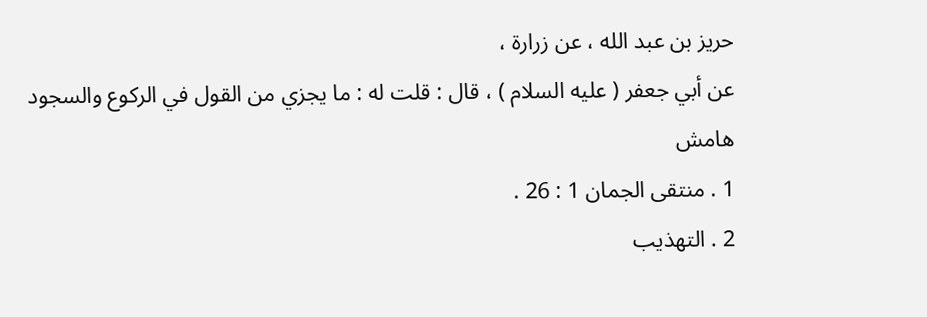حريز بن عبد الله ، عن زرارة ،
عن أبي جعفر ( عليه السلام ) ، قال : قلت له : ما يجزي من القول في الركوع والسجود
هامش
1 . منتقى الجمان 1 : 26 .
2 . التهذيب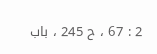2 : 67 ، ح 245 ، باب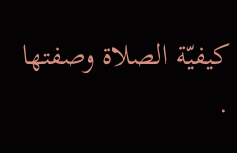كيفيّة الصلاة وصفتها .